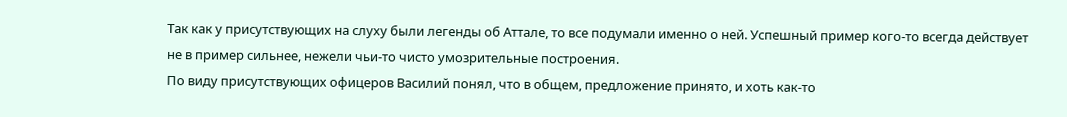Так как у присутствующих на слуху были легенды об Аттале, то все подумали именно о ней. Успешный пример кого-то всегда действует не в пример сильнее, нежели чьи-то чисто умозрительные построения.
По виду присутствующих офицеров Василий понял, что в общем, предложение принято, и хоть как-то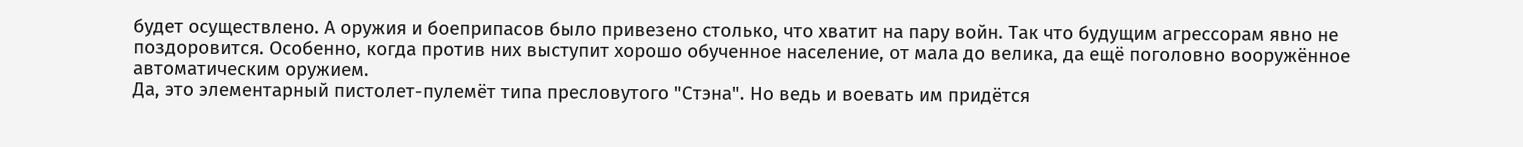будет осуществлено. А оружия и боеприпасов было привезено столько, что хватит на пару войн. Так что будущим агрессорам явно не поздоровится. Особенно, когда против них выступит хорошо обученное население, от мала до велика, да ещё поголовно вооружённое автоматическим оружием.
Да, это элементарный пистолет-пулемёт типа пресловутого "Стэна". Но ведь и воевать им придётся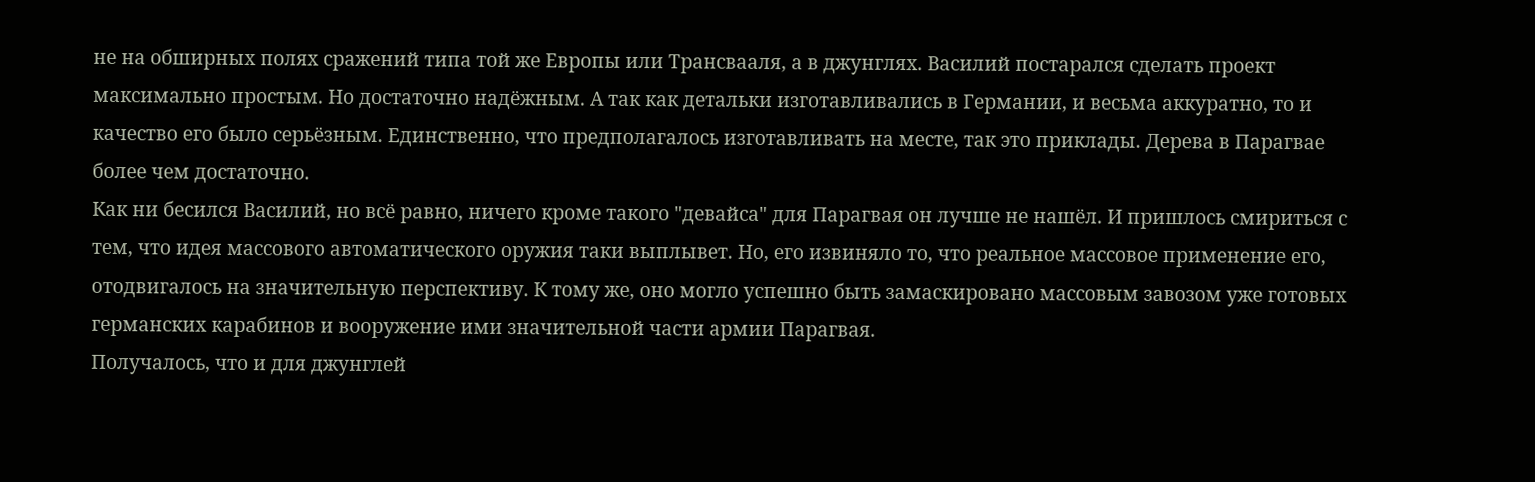не на обширных полях сражений типа той же Европы или Трансвааля, а в джунглях. Василий постарался сделать проект максимально простым. Но достаточно надёжным. А так как детальки изготавливались в Германии, и весьма аккуратно, то и качество его было серьёзным. Единственно, что предполагалось изготавливать на месте, так это приклады. Дерева в Парагвае более чем достаточно.
Как ни бесился Василий, но всё равно, ничего кроме такого "девайса" для Парагвая он лучше не нашёл. И пришлось смириться с тем, что идея массового автоматического оружия таки выплывет. Но, его извиняло то, что реальное массовое применение его, отодвигалось на значительную перспективу. К тому же, оно могло успешно быть замаскировано массовым завозом уже готовых германских карабинов и вооружение ими значительной части армии Парагвая.
Получалось, что и для джунглей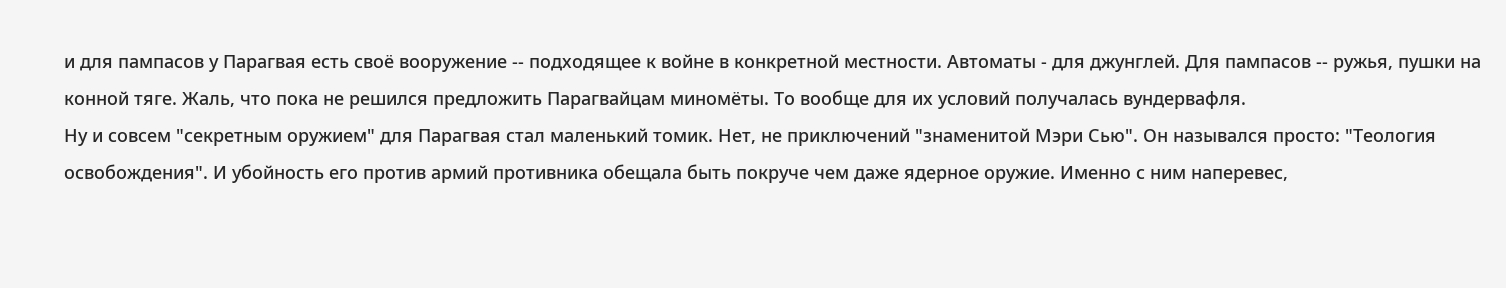и для пампасов у Парагвая есть своё вооружение -- подходящее к войне в конкретной местности. Автоматы - для джунглей. Для пампасов -- ружья, пушки на конной тяге. Жаль, что пока не решился предложить Парагвайцам миномёты. То вообще для их условий получалась вундервафля.
Ну и совсем "секретным оружием" для Парагвая стал маленький томик. Нет, не приключений "знаменитой Мэри Сью". Он назывался просто: "Теология освобождения". И убойность его против армий противника обещала быть покруче чем даже ядерное оружие. Именно с ним наперевес,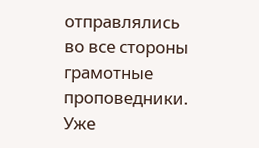отправлялись во все стороны грамотные проповедники. Уже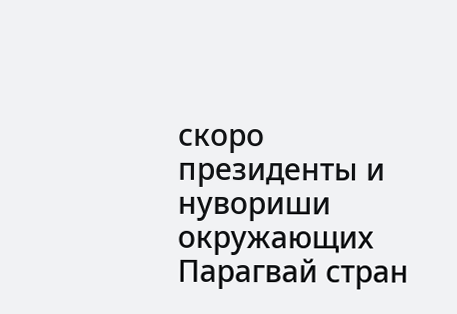скоро президенты и нувориши окружающих Парагвай стран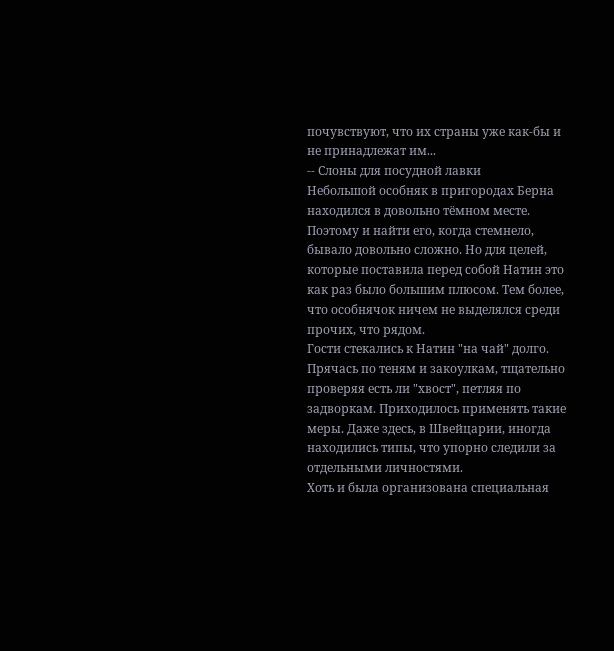почувствуют, что их страны уже как-бы и не принадлежат им...
-- Слоны для посудной лавки
Небольшой особняк в пригородах Берна находился в довольно тёмном месте. Поэтому и найти его, когда стемнело, бывало довольно сложно. Но для целей, которые поставила перед собой Натин это как раз было большим плюсом. Тем более, что особнячок ничем не выделялся среди прочих, что рядом.
Гости стекались к Натин "на чай" долго. Прячась по теням и закоулкам, тщательно проверяя есть ли "хвост", петляя по задворкам. Приходилось применять такие меры. Даже здесь, в Швейцарии, иногда находились типы, что упорно следили за отдельными личностями.
Хоть и была организована специальная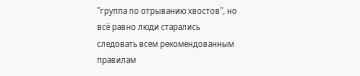"группа по отрыванию хвостов", но всё равно люди старались следовать всем рекомендованным правилам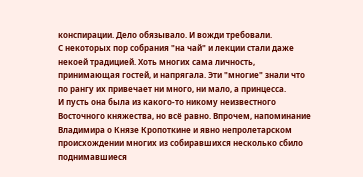конспирации. Дело обязывало. И вожди требовали.
С некоторых пор собрания "на чай" и лекции стали даже некоей традицией. Хоть многих сама личность, принимающая гостей, и напрягала. Эти "многие" знали что по рангу их привечает ни много, ни мало, а принцесса.
И пусть она была из какого-то никому неизвестного Восточного княжества, но всё равно. Впрочем, напоминание Владимира о Князе Кропоткине и явно непролетарском происхождении многих из собиравшихся несколько сбило поднимавшиеся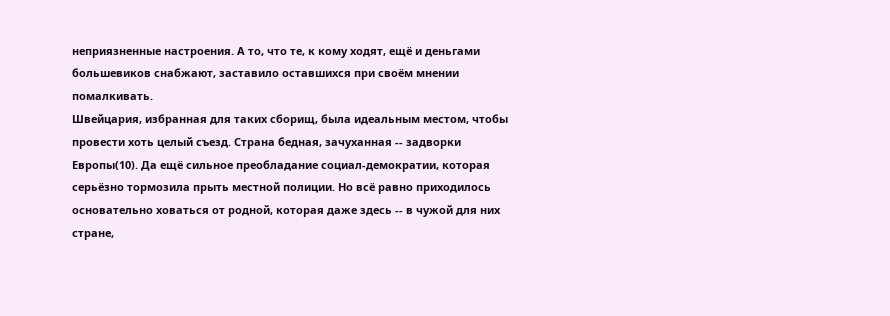неприязненные настроения. А то, что те, к кому ходят, ещё и деньгами большевиков снабжают, заставило оставшихся при своём мнении помалкивать.
Швейцария, избранная для таких сборищ, была идеальным местом, чтобы провести хоть целый съезд. Страна бедная, зачуханная -- задворки Европы(10). Да ещё сильное преобладание социал-демократии, которая серьёзно тормозила прыть местной полиции. Но всё равно приходилось основательно ховаться от родной, которая даже здесь -- в чужой для них стране,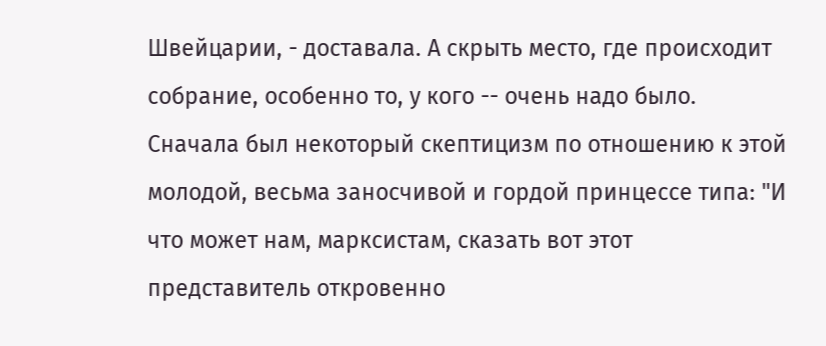Швейцарии, - доставала. А скрыть место, где происходит собрание, особенно то, у кого -- очень надо было.
Сначала был некоторый скептицизм по отношению к этой молодой, весьма заносчивой и гордой принцессе типа: "И что может нам, марксистам, сказать вот этот представитель откровенно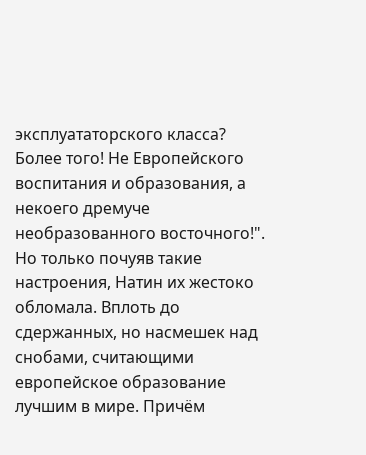эксплуататорского класса? Более того! Не Европейского воспитания и образования, а некоего дремуче необразованного восточного!". Но только почуяв такие настроения, Натин их жестоко обломала. Вплоть до сдержанных, но насмешек над снобами, считающими европейское образование лучшим в мире. Причём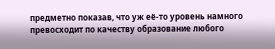предметно показав, что уж её-то уровень намного превосходит по качеству образование любого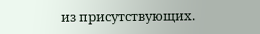из присутствующих.